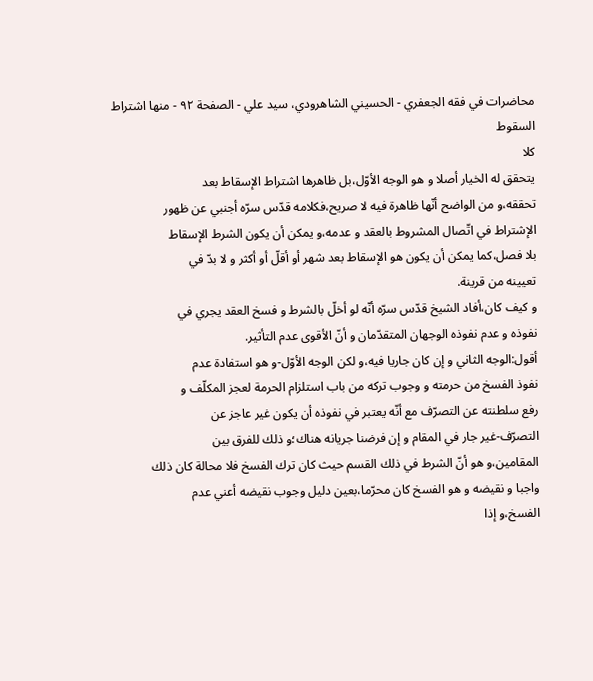محاضرات في فقه الجعفري - الحسيني الشاهرودي، سيد علي - الصفحة ٩٢ - منها اشتراط السقوط
كلا
يتحقق له الخيار أصلا و هو الوجه الأوّل،بل ظاهرها اشتراط الإسقاط بعد
تحققه،و من الواضح أنّها ظاهرة فيه لا صريح،فكلامه قدّس سرّه أجنبي عن ظهور
الإشتراط في اتّصال المشروط بالعقد و عدمه،و يمكن أن يكون الشرط الإسقاط
بلا فصل،كما يمكن أن يكون هو الإسقاط بعد شهر أو أقلّ أو أكثر و لا بدّ في
تعيينه من قرينة.
و كيف كان،أفاد الشيخ قدّس سرّه أنّه لو أخلّ بالشرط و فسخ العقد يجري في
نفوذه و عدم نفوذه الوجهان المتقدّمان و أنّ الأقوى عدم التأثير.
أقول:الوجه الثاني و إن كان جاريا فيه،و لكن الوجه الأوّل-و هو استفادة عدم
نفوذ الفسخ من حرمته و وجوب تركه من باب استلزام الحرمة لعجز المكلّف و
رفع سلطنته عن التصرّف مع أنّه يعتبر في نفوذه أن يكون غير عاجز عن
التصرّف-غير جار في المقام و إن فرضنا جريانه هناك؛و ذلك للفرق بين
المقامين،و هو أنّ الشرط في ذلك القسم حيث كان ترك الفسخ فلا محالة كان ذلك
واجبا و نقيضه و هو الفسخ كان محرّما،بعين دليل وجوب نقيضه أعني عدم
الفسخ،و إذا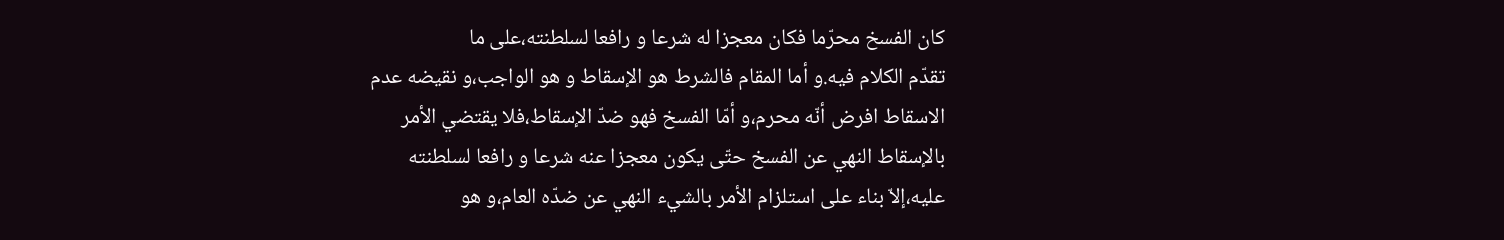كان الفسخ محرّما فكان معجزا له شرعا و رافعا لسلطنته،على ما
تقدّم الكلام فيه.و أما المقام فالشرط هو الإسقاط و هو الواجب،و نقيضه عدم
الاسقاط افرض أنّه محرم،و أمّا الفسخ فهو ضدّ الإسقاط،فلا يقتضي الأمر
بالإسقاط النهي عن الفسخ حتّى يكون معجزا عنه شرعا و رافعا لسلطنته
عليه،إلاّ بناء على استلزام الأمر بالشيء النهي عن ضدّه العام،و هو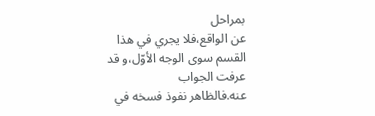بمراحل
عن الواقع،فلا يجري في هذا القسم سوى الوجه الأوّل،و قد عرفت الجواب
عنه.فالظاهر نفوذ فسخه في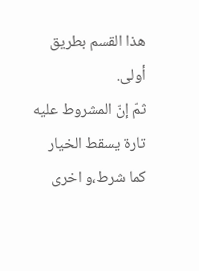هذا القسم بطريق أولى.
ثمّ إنّ المشروط عليه تارة يسقط الخيار كما شرط،و اخرى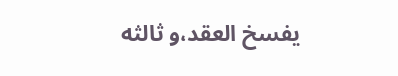يفسخ العقد،و ثالثه